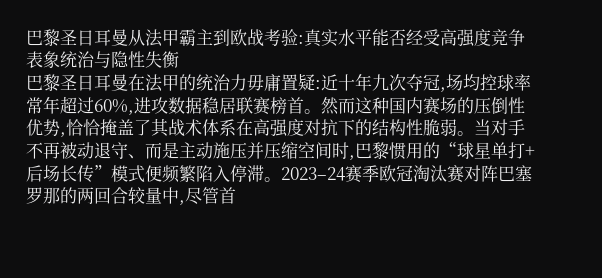巴黎圣日耳曼从法甲霸主到欧战考验:真实水平能否经受高强度竞争
表象统治与隐性失衡
巴黎圣日耳曼在法甲的统治力毋庸置疑:近十年九次夺冠,场均控球率常年超过60%,进攻数据稳居联赛榜首。然而这种国内赛场的压倒性优势,恰恰掩盖了其战术体系在高强度对抗下的结构性脆弱。当对手不再被动退守、而是主动施压并压缩空间时,巴黎惯用的“球星单打+后场长传”模式便频繁陷入停滞。2023–24赛季欧冠淘汰赛对阵巴塞罗那的两回合较量中,尽管首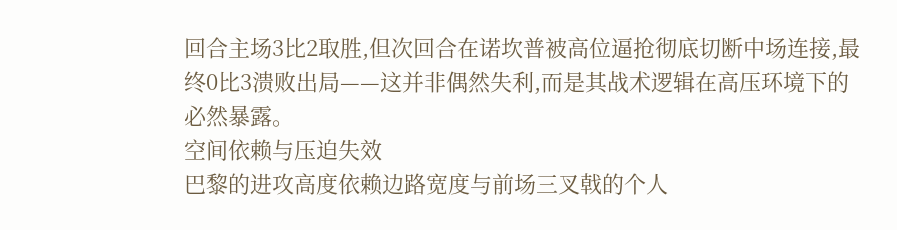回合主场3比2取胜,但次回合在诺坎普被高位逼抢彻底切断中场连接,最终0比3溃败出局——这并非偶然失利,而是其战术逻辑在高压环境下的必然暴露。
空间依赖与压迫失效
巴黎的进攻高度依赖边路宽度与前场三叉戟的个人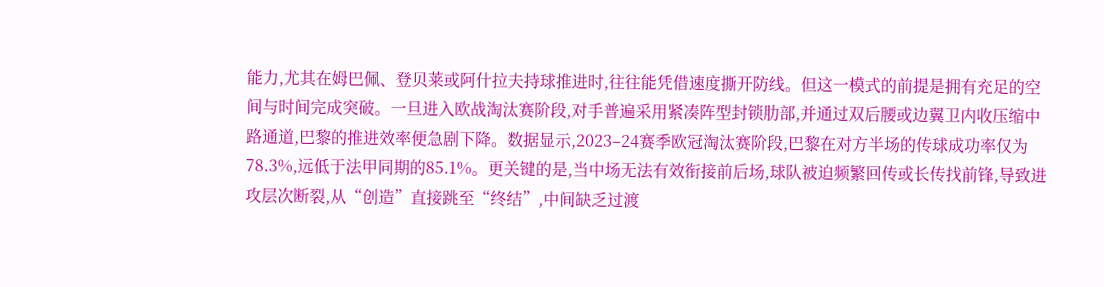能力,尤其在姆巴佩、登贝莱或阿什拉夫持球推进时,往往能凭借速度撕开防线。但这一模式的前提是拥有充足的空间与时间完成突破。一旦进入欧战淘汰赛阶段,对手普遍采用紧凑阵型封锁肋部,并通过双后腰或边翼卫内收压缩中路通道,巴黎的推进效率便急剧下降。数据显示,2023–24赛季欧冠淘汰赛阶段,巴黎在对方半场的传球成功率仅为78.3%,远低于法甲同期的85.1%。更关键的是,当中场无法有效衔接前后场,球队被迫频繁回传或长传找前锋,导致进攻层次断裂,从“创造”直接跳至“终结”,中间缺乏过渡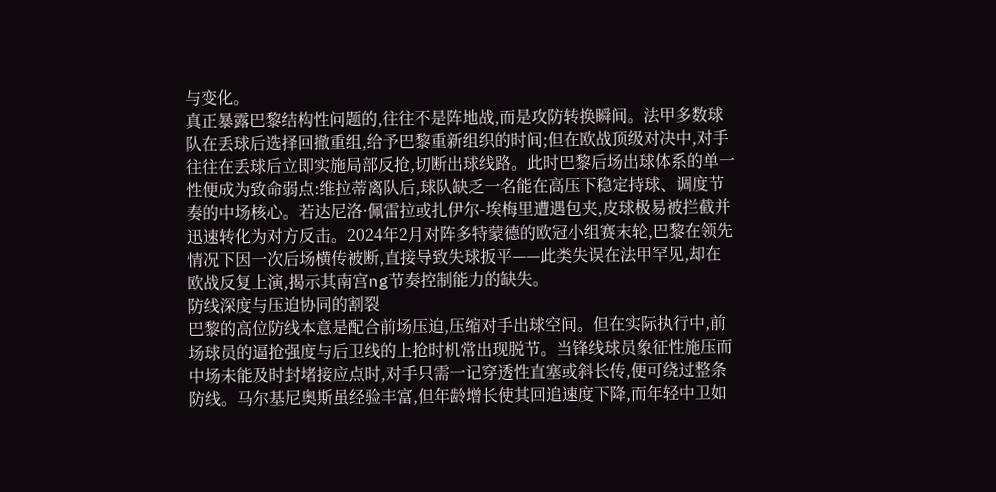与变化。
真正暴露巴黎结构性问题的,往往不是阵地战,而是攻防转换瞬间。法甲多数球队在丢球后选择回撤重组,给予巴黎重新组织的时间;但在欧战顶级对决中,对手往往在丢球后立即实施局部反抢,切断出球线路。此时巴黎后场出球体系的单一性便成为致命弱点:维拉蒂离队后,球队缺乏一名能在高压下稳定持球、调度节奏的中场核心。若达尼洛·佩雷拉或扎伊尔-埃梅里遭遇包夹,皮球极易被拦截并迅速转化为对方反击。2024年2月对阵多特蒙德的欧冠小组赛末轮,巴黎在领先情况下因一次后场横传被断,直接导致失球扳平——此类失误在法甲罕见,却在欧战反复上演,揭示其南宫ng节奏控制能力的缺失。
防线深度与压迫协同的割裂
巴黎的高位防线本意是配合前场压迫,压缩对手出球空间。但在实际执行中,前场球员的逼抢强度与后卫线的上抢时机常出现脱节。当锋线球员象征性施压而中场未能及时封堵接应点时,对手只需一记穿透性直塞或斜长传,便可绕过整条防线。马尔基尼奥斯虽经验丰富,但年龄增长使其回追速度下降,而年轻中卫如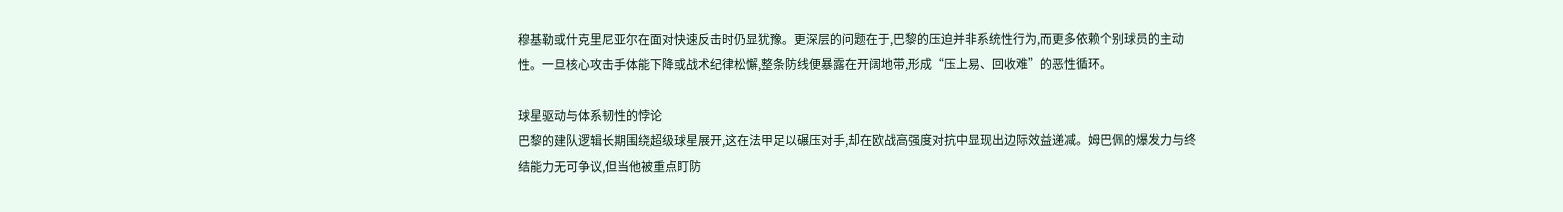穆基勒或什克里尼亚尔在面对快速反击时仍显犹豫。更深层的问题在于,巴黎的压迫并非系统性行为,而更多依赖个别球员的主动性。一旦核心攻击手体能下降或战术纪律松懈,整条防线便暴露在开阔地带,形成“压上易、回收难”的恶性循环。

球星驱动与体系韧性的悖论
巴黎的建队逻辑长期围绕超级球星展开,这在法甲足以碾压对手,却在欧战高强度对抗中显现出边际效益递减。姆巴佩的爆发力与终结能力无可争议,但当他被重点盯防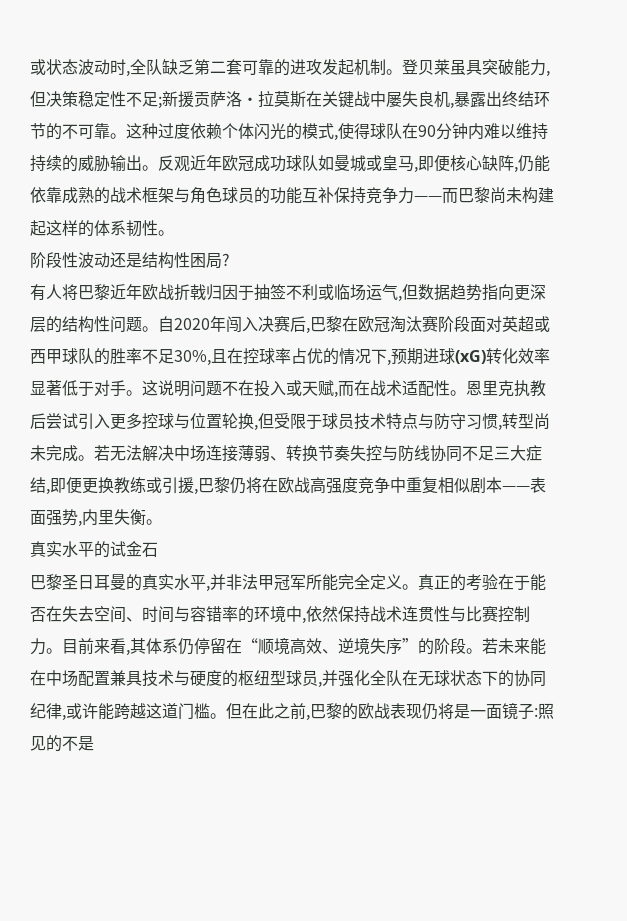或状态波动时,全队缺乏第二套可靠的进攻发起机制。登贝莱虽具突破能力,但决策稳定性不足;新援贡萨洛·拉莫斯在关键战中屡失良机,暴露出终结环节的不可靠。这种过度依赖个体闪光的模式,使得球队在90分钟内难以维持持续的威胁输出。反观近年欧冠成功球队如曼城或皇马,即便核心缺阵,仍能依靠成熟的战术框架与角色球员的功能互补保持竞争力——而巴黎尚未构建起这样的体系韧性。
阶段性波动还是结构性困局?
有人将巴黎近年欧战折戟归因于抽签不利或临场运气,但数据趋势指向更深层的结构性问题。自2020年闯入决赛后,巴黎在欧冠淘汰赛阶段面对英超或西甲球队的胜率不足30%,且在控球率占优的情况下,预期进球(xG)转化效率显著低于对手。这说明问题不在投入或天赋,而在战术适配性。恩里克执教后尝试引入更多控球与位置轮换,但受限于球员技术特点与防守习惯,转型尚未完成。若无法解决中场连接薄弱、转换节奏失控与防线协同不足三大症结,即便更换教练或引援,巴黎仍将在欧战高强度竞争中重复相似剧本——表面强势,内里失衡。
真实水平的试金石
巴黎圣日耳曼的真实水平,并非法甲冠军所能完全定义。真正的考验在于能否在失去空间、时间与容错率的环境中,依然保持战术连贯性与比赛控制力。目前来看,其体系仍停留在“顺境高效、逆境失序”的阶段。若未来能在中场配置兼具技术与硬度的枢纽型球员,并强化全队在无球状态下的协同纪律,或许能跨越这道门槛。但在此之前,巴黎的欧战表现仍将是一面镜子:照见的不是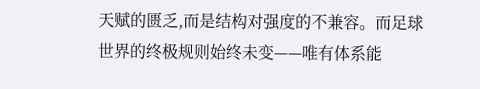天赋的匮乏,而是结构对强度的不兼容。而足球世界的终极规则始终未变——唯有体系能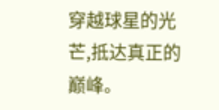穿越球星的光芒,抵达真正的巅峰。